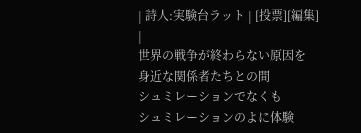| 詩人:実験台ラット | [投票][編集] |
世界の戦争が終わらない原因を
身近な関係者たちとの間
シュミレーションでなくも
シュミレーションのよに体験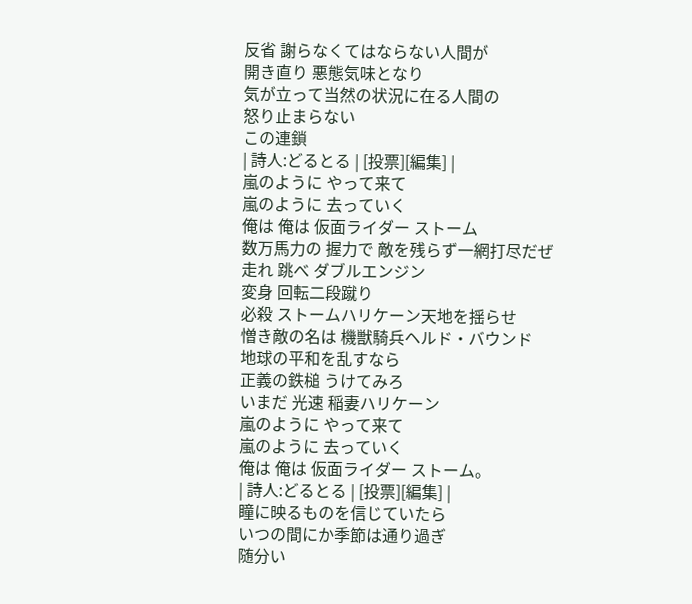反省 謝らなくてはならない人間が
開き直り 悪態気味となり
気が立って当然の状況に在る人間の
怒り止まらない
この連鎖
| 詩人:どるとる | [投票][編集] |
嵐のように やって来て
嵐のように 去っていく
俺は 俺は 仮面ライダー ストーム
数万馬力の 握力で 敵を残らず一網打尽だぜ
走れ 跳べ ダブルエンジン
変身 回転二段蹴り
必殺 ストームハリケーン天地を揺らせ
憎き敵の名は 機獣騎兵ヘルド・バウンド
地球の平和を乱すなら
正義の鉄槌 うけてみろ
いまだ 光速 稲妻ハリケーン
嵐のように やって来て
嵐のように 去っていく
俺は 俺は 仮面ライダー ストーム。
| 詩人:どるとる | [投票][編集] |
瞳に映るものを信じていたら
いつの間にか季節は通り過ぎ
随分い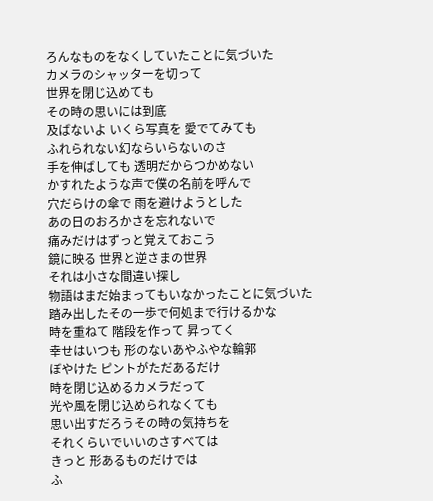ろんなものをなくしていたことに気づいた
カメラのシャッターを切って
世界を閉じ込めても
その時の思いには到底
及ばないよ いくら写真を 愛でてみても
ふれられない幻ならいらないのさ
手を伸ばしても 透明だからつかめない
かすれたような声で僕の名前を呼んで
穴だらけの傘で 雨を避けようとした
あの日のおろかさを忘れないで
痛みだけはずっと覚えておこう
鏡に映る 世界と逆さまの世界
それは小さな間違い探し
物語はまだ始まってもいなかったことに気づいた
踏み出したその一歩で何処まで行けるかな
時を重ねて 階段を作って 昇ってく
幸せはいつも 形のないあやふやな輪郭
ぼやけた ピントがただあるだけ
時を閉じ込めるカメラだって
光や風を閉じ込められなくても
思い出すだろうその時の気持ちを
それくらいでいいのさすべては
きっと 形あるものだけでは
ふ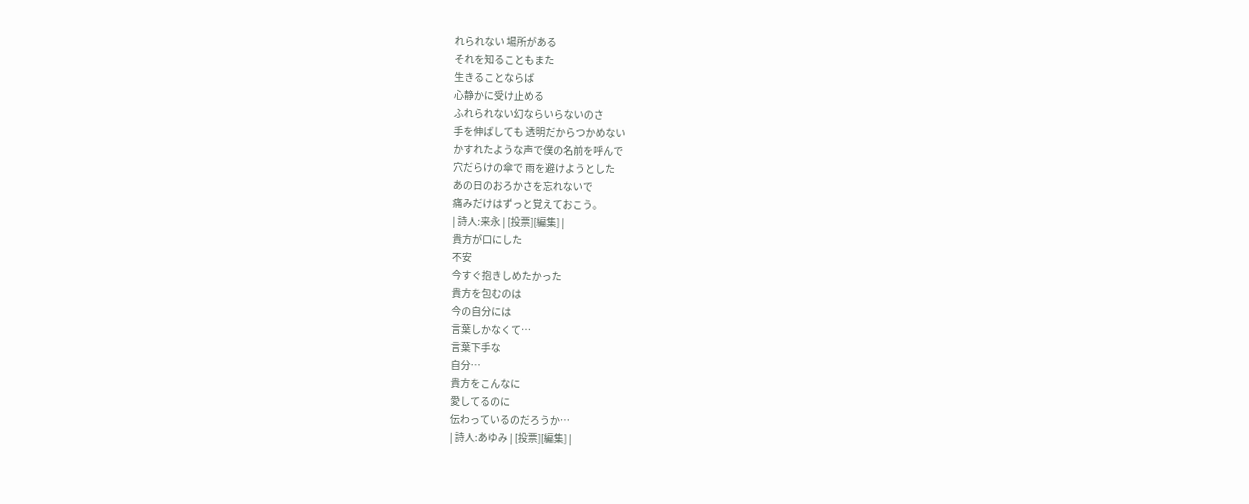れられない 場所がある
それを知ることもまた
生きることならば
心静かに受け止める
ふれられない幻ならいらないのさ
手を伸ばしても 透明だからつかめない
かすれたような声で僕の名前を呼んで
穴だらけの傘で 雨を避けようとした
あの日のおろかさを忘れないで
痛みだけはずっと覚えておこう。
| 詩人:来永 | [投票][編集] |
貴方が口にした
不安
今すぐ抱きしめたかった
貴方を包むのは
今の自分には
言葉しかなくて…
言葉下手な
自分…
貴方をこんなに
愛してるのに
伝わっているのだろうか…
| 詩人:あゆみ | [投票][編集] |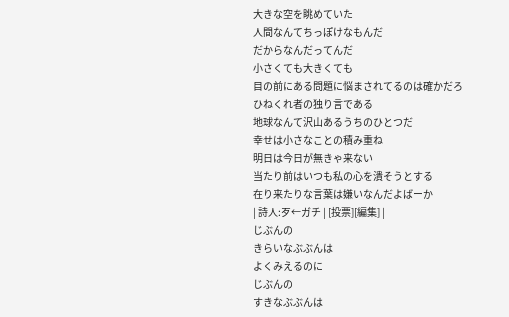大きな空を眺めていた
人間なんてちっぽけなもんだ
だからなんだってんだ
小さくても大きくても
目の前にある問題に悩まされてるのは確かだろ
ひねくれ者の独り言である
地球なんて沢山あるうちのひとつだ
幸せは小さなことの積み重ね
明日は今日が無きゃ来ない
当たり前はいつも私の心を潰そうとする
在り来たりな言葉は嫌いなんだよばーか
| 詩人:歹←ガチ | [投票][編集] |
じぶんの
きらいなぶぶんは
よくみえるのに
じぶんの
すきなぶぶんは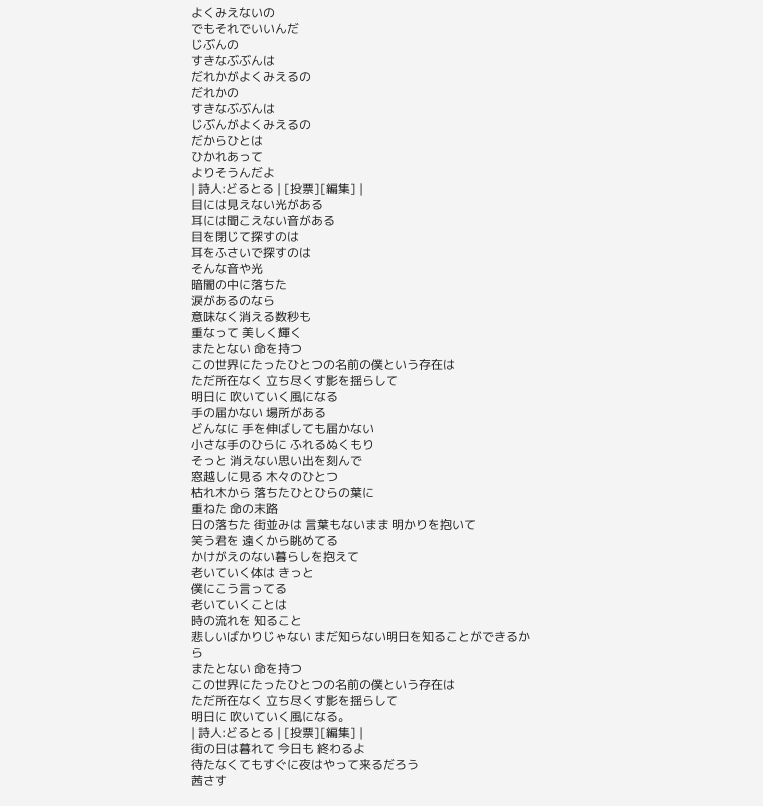よくみえないの
でもそれでいいんだ
じぶんの
すきなぶぶんは
だれかがよくみえるの
だれかの
すきなぶぶんは
じぶんがよくみえるの
だからひとは
ひかれあって
よりそうんだよ
| 詩人:どるとる | [投票][編集] |
目には見えない光がある
耳には聞こえない音がある
目を閉じて探すのは
耳をふさいで探すのは
そんな音や光
暗闇の中に落ちた
涙があるのなら
意味なく消える数秒も
重なって 美しく輝く
またとない 命を持つ
この世界にたったひとつの名前の僕という存在は
ただ所在なく 立ち尽くす影を揺らして
明日に 吹いていく風になる
手の届かない 場所がある
どんなに 手を伸ばしても届かない
小さな手のひらに ふれるぬくもり
そっと 消えない思い出を刻んで
窓越しに見る 木々のひとつ
枯れ木から 落ちたひとひらの葉に
重ねた 命の末路
日の落ちた 街並みは 言葉もないまま 明かりを抱いて
笑う君を 遠くから眺めてる
かけがえのない暮らしを抱えて
老いていく体は きっと
僕にこう言ってる
老いていくことは
時の流れを 知ること
悲しいばかりじゃない まだ知らない明日を知ることができるから
またとない 命を持つ
この世界にたったひとつの名前の僕という存在は
ただ所在なく 立ち尽くす影を揺らして
明日に 吹いていく風になる。
| 詩人:どるとる | [投票][編集] |
街の日は暮れて 今日も 終わるよ
待たなくてもすぐに夜はやって来るだろう
茜さす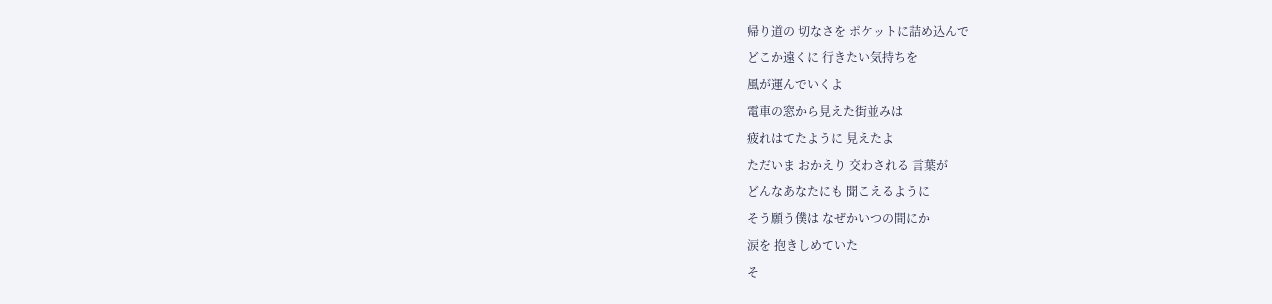帰り道の 切なさを ポケットに詰め込んで
どこか遠くに 行きたい気持ちを
風が運んでいくよ
電車の窓から見えた街並みは
疲れはてたように 見えたよ
ただいま おかえり 交わされる 言葉が
どんなあなたにも 聞こえるように
そう願う僕は なぜかいつの間にか
涙を 抱きしめていた
そ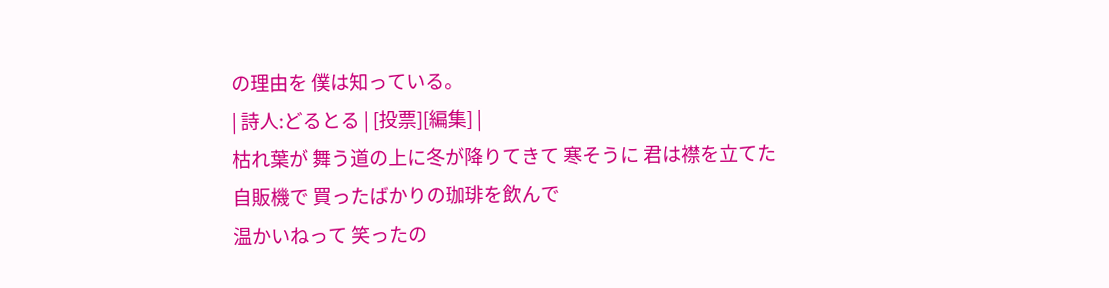の理由を 僕は知っている。
| 詩人:どるとる | [投票][編集] |
枯れ葉が 舞う道の上に冬が降りてきて 寒そうに 君は襟を立てた
自販機で 買ったばかりの珈琲を飲んで
温かいねって 笑ったの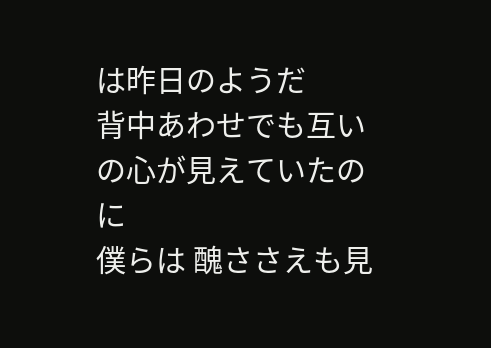は昨日のようだ
背中あわせでも互いの心が見えていたのに
僕らは 醜ささえも見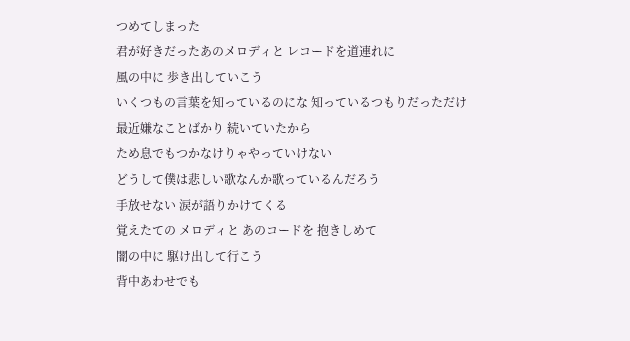つめてしまった
君が好きだったあのメロディと レコードを道連れに
風の中に 歩き出していこう
いくつもの言葉を知っているのにな 知っているつもりだっただけ
最近嫌なことばかり 続いていたから
ため息でもつかなけりゃやっていけない
どうして僕は悲しい歌なんか歌っているんだろう
手放せない 涙が語りかけてくる
覚えたての メロディと あのコードを 抱きしめて
闇の中に 駆け出して行こう
背中あわせでも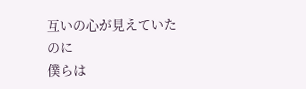互いの心が見えていたのに
僕らは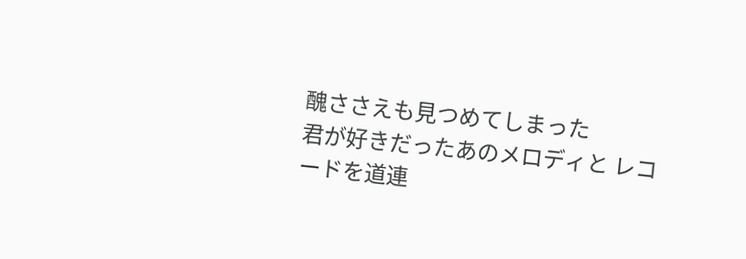醜ささえも見つめてしまった
君が好きだったあのメロディと レコードを道連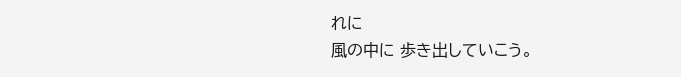れに
風の中に 歩き出していこう。